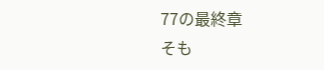77の最終章
そも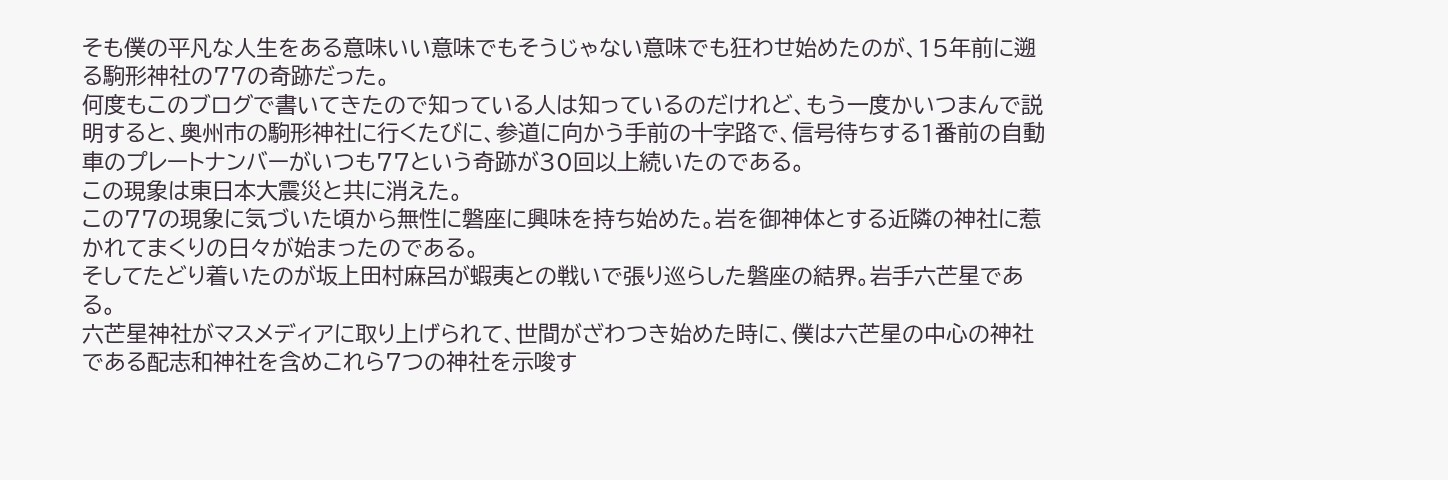そも僕の平凡な人生をある意味いい意味でもそうじゃない意味でも狂わせ始めたのが、15年前に遡る駒形神社の77の奇跡だった。
何度もこのブログで書いてきたので知っている人は知っているのだけれど、もう一度かいつまんで説明すると、奥州市の駒形神社に行くたびに、参道に向かう手前の十字路で、信号待ちする1番前の自動車のプレートナンバーがいつも77という奇跡が30回以上続いたのである。
この現象は東日本大震災と共に消えた。
この77の現象に気づいた頃から無性に磐座に興味を持ち始めた。岩を御神体とする近隣の神社に惹かれてまくりの日々が始まったのである。
そしてたどり着いたのが坂上田村麻呂が蝦夷との戦いで張り巡らした磐座の結界。岩手六芒星である。
六芒星神社がマスメディアに取り上げられて、世間がざわつき始めた時に、僕は六芒星の中心の神社である配志和神社を含めこれら7つの神社を示唆す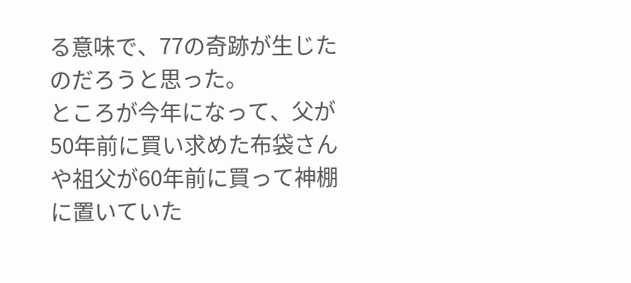る意味で、77の奇跡が生じたのだろうと思った。
ところが今年になって、父が50年前に買い求めた布袋さんや祖父が60年前に買って神棚に置いていた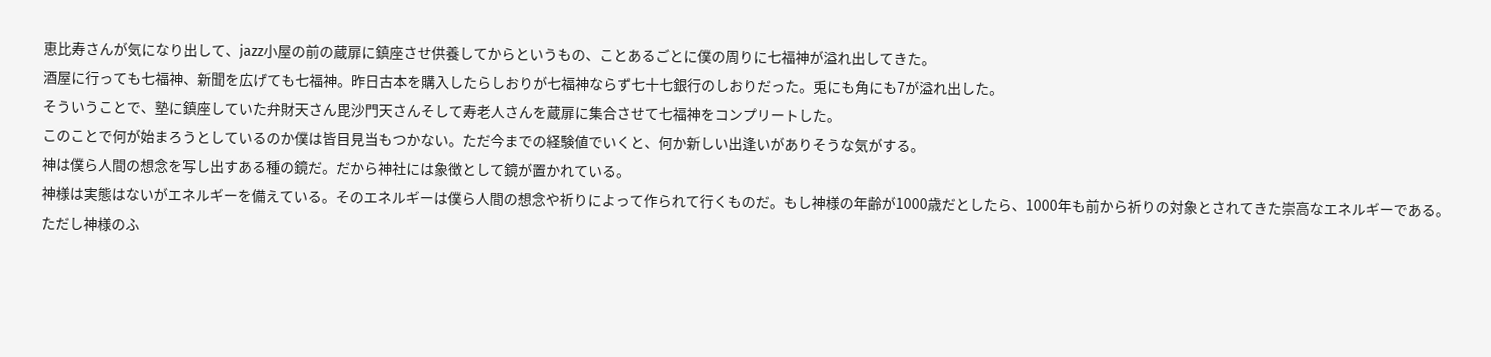恵比寿さんが気になり出して、jazz小屋の前の蔵扉に鎮座させ供養してからというもの、ことあるごとに僕の周りに七福神が溢れ出してきた。
酒屋に行っても七福神、新聞を広げても七福神。昨日古本を購入したらしおりが七福神ならず七十七銀行のしおりだった。兎にも角にも7が溢れ出した。
そういうことで、塾に鎮座していた弁財天さん毘沙門天さんそして寿老人さんを蔵扉に集合させて七福神をコンプリートした。
このことで何が始まろうとしているのか僕は皆目見当もつかない。ただ今までの経験値でいくと、何か新しい出逢いがありそうな気がする。
神は僕ら人間の想念を写し出すある種の鏡だ。だから神社には象徴として鏡が置かれている。
神様は実態はないがエネルギーを備えている。そのエネルギーは僕ら人間の想念や祈りによって作られて行くものだ。もし神様の年齢が1000歳だとしたら、1000年も前から祈りの対象とされてきた崇高なエネルギーである。
ただし神様のふ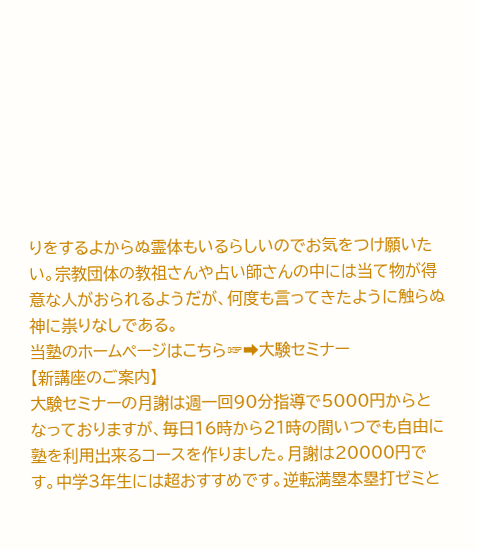りをするよからぬ霊体もいるらしいのでお気をつけ願いたい。宗教団体の教祖さんや占い師さんの中には当て物が得意な人がおられるようだが、何度も言ってきたように触らぬ神に祟りなしである。
当塾のホームページはこちら☞➡大験セミナー
【新講座のご案内】
大験セミナーの月謝は週一回90分指導で5000円からとなっておりますが、毎日16時から21時の間いつでも自由に塾を利用出来るコースを作りました。月謝は20000円です。中学3年生には超おすすめです。逆転満塁本塁打ゼミと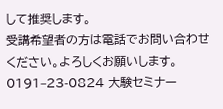して推奨します。
受講希望者の方は電話でお問い合わせください。よろしくお願いします。
0191–23-0824 大験セミナー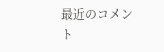最近のコメント